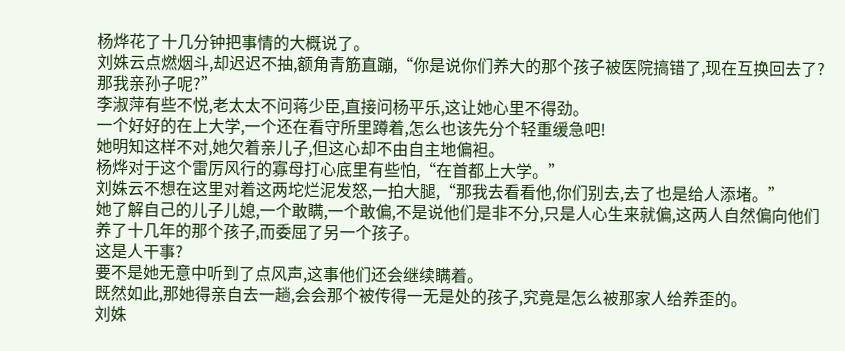杨烨花了十几分钟把事情的大概说了。
刘姝云点燃烟斗,却迟迟不抽,额角青筋直蹦,“你是说你们养大的那个孩子被医院搞错了,现在互换回去了?那我亲孙子呢?”
李淑萍有些不悦,老太太不问蒋少臣,直接问杨平乐,这让她心里不得劲。
一个好好的在上大学,一个还在看守所里蹲着,怎么也该先分个轻重缓急吧!
她明知这样不对,她欠着亲儿子,但这心却不由自主地偏袒。
杨烨对于这个雷厉风行的寡母打心底里有些怕,“在首都上大学。”
刘姝云不想在这里对着这两坨烂泥发怒,一拍大腿,“那我去看看他,你们别去,去了也是给人添堵。”
她了解自己的儿子儿媳,一个敢瞒,一个敢偏,不是说他们是非不分,只是人心生来就偏,这两人自然偏向他们养了十几年的那个孩子,而委屈了另一个孩子。
这是人干事?
要不是她无意中听到了点风声,这事他们还会继续瞒着。
既然如此,那她得亲自去一趟,会会那个被传得一无是处的孩子,究竟是怎么被那家人给养歪的。
刘姝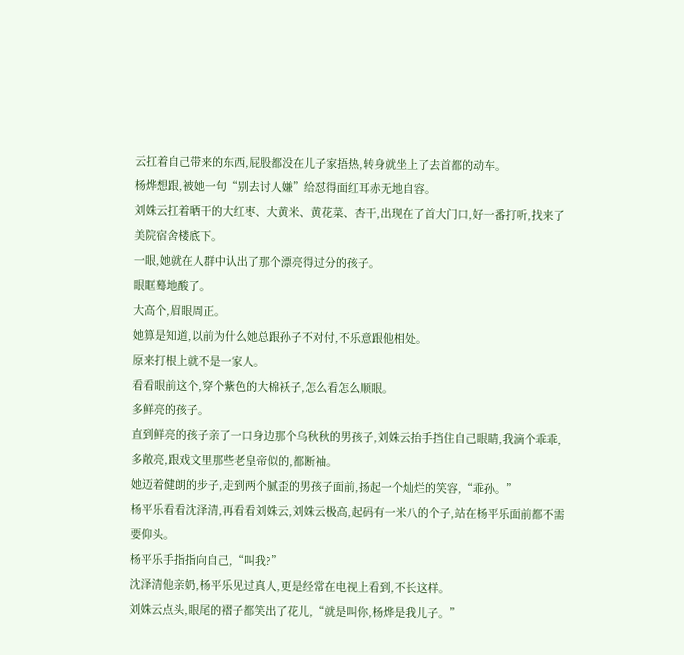云扛着自己带来的东西,屁股都没在儿子家捂热,转身就坐上了去首都的动车。
杨烨想跟,被她一句“别去讨人嫌”给怼得面红耳赤无地自容。
刘姝云扛着晒干的大红枣、大黄米、黄花菜、杏干,出现在了首大门口,好一番打听,找来了美院宿舍楼底下。
一眼,她就在人群中认出了那个漂亮得过分的孩子。
眼眶蓦地酸了。
大高个,眉眼周正。
她算是知道,以前为什么她总跟孙子不对付,不乐意跟他相处。
原来打根上就不是一家人。
看看眼前这个,穿个紫色的大棉袄子,怎么看怎么顺眼。
多鲜亮的孩子。
直到鲜亮的孩子亲了一口身边那个乌秋秋的男孩子,刘姝云抬手挡住自己眼睛,我滴个乖乖,多敞亮,跟戏文里那些老皇帝似的,都断袖。
她迈着健朗的步子,走到两个腻歪的男孩子面前,扬起一个灿烂的笑容,“乖孙。”
杨平乐看看沈泽清,再看看刘姝云,刘姝云极高,起码有一米八的个子,站在杨平乐面前都不需要仰头。
杨平乐手指指向自己,“叫我?”
沈泽清他亲奶,杨平乐见过真人,更是经常在电视上看到,不长这样。
刘姝云点头,眼尾的褶子都笑出了花儿,“就是叫你,杨烨是我儿子。”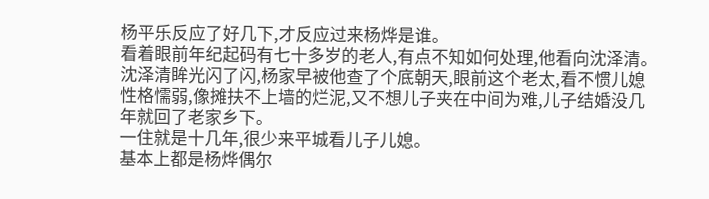杨平乐反应了好几下,才反应过来杨烨是谁。
看着眼前年纪起码有七十多岁的老人,有点不知如何处理,他看向沈泽清。
沈泽清眸光闪了闪,杨家早被他查了个底朝天,眼前这个老太,看不惯儿媳性格懦弱,像摊扶不上墙的烂泥,又不想儿子夹在中间为难,儿子结婚没几年就回了老家乡下。
一住就是十几年,很少来平城看儿子儿媳。
基本上都是杨烨偶尔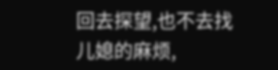回去探望,也不去找儿媳的麻烦,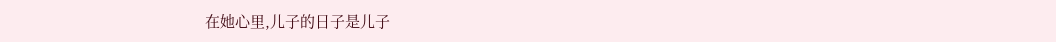在她心里,儿子的日子是儿子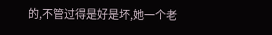的,不管过得是好是坏,她一个老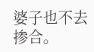婆子也不去掺合。